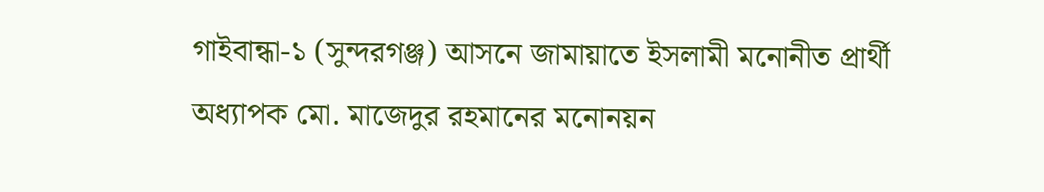গাইবান্ধা-১ (সুন্দরগঞ্জ) আসনে জামায়াতে ইসলামী মনোনীত প্রার্থী অধ্যাপক মো. মাজেদুর রহমানের মনোনয়ন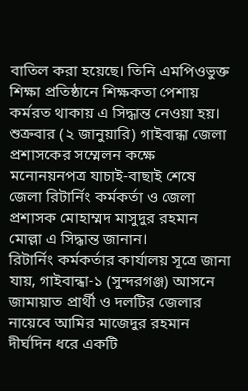বাতিল করা হয়েছে। তিনি এমপিওভুক্ত শিক্ষা প্রতিষ্ঠানে শিক্ষকতা পেশায় কর্মরত থাকায় এ সিদ্ধান্ত নেওয়া হয়।
শুক্রবার (২ জানুয়ারি) গাইবান্ধা জেলা প্রশাসকের সম্মেলন কক্ষে মনোনয়নপত্র যাচাই-বাছাই শেষে জেলা রিটার্নিং কর্মকর্তা ও জেলা প্রশাসক মোহাম্মদ মাসুদুর রহমান মোল্লা এ সিদ্ধান্ত জানান।
রিটার্নিং কর্মকর্তার কার্যালয় সূত্রে জানা যায়, গাইবান্ধা-১ (সুন্দরগঞ্জ) আসনে জামায়াত প্রার্থী ও দলটির জেলার নায়েবে আমির মাজেদুর রহমান দীর্ঘদিন ধরে একটি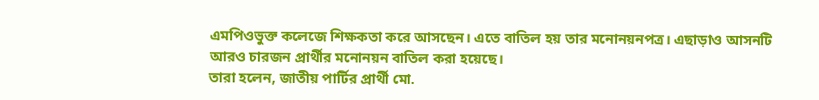এমপিওভুক্ত কলেজে শিক্ষকতা করে আসছেন। এতে বাতিল হয় তার মনোনয়নপত্র। এছাড়াও আসনটি আরও চারজন প্রার্থীর মনোনয়ন বাতিল করা হয়েছে।
তারা হলেন, জাতীয় পার্টির প্রার্থী মো.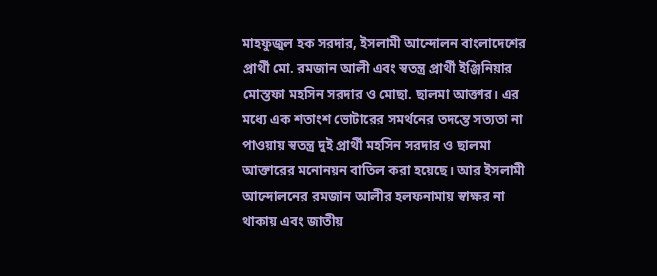মাহফুজুল হক সরদার, ইসলামী আন্দোলন বাংলাদেশের প্রার্থী মো. রমজান আলী এবং স্বতন্ত্র প্রার্থী ইঞ্জিনিয়ার মোস্তফা মহসিন সরদার ও মোছা. ছালমা আক্তার। এর মধ্যে এক শতাংশ ভোটারের সমর্থনের তদন্তে সত্যতা না পাওয়ায় স্বতন্ত্র দুই প্রার্থী মহসিন সরদার ও ছালমা আক্তারের মনোনয়ন বাতিল করা হয়েছে। আর ইসলামী আন্দোলনের রমজান আলীর হলফনামায় স্বাক্ষর না থাকায় এবং জাতীয়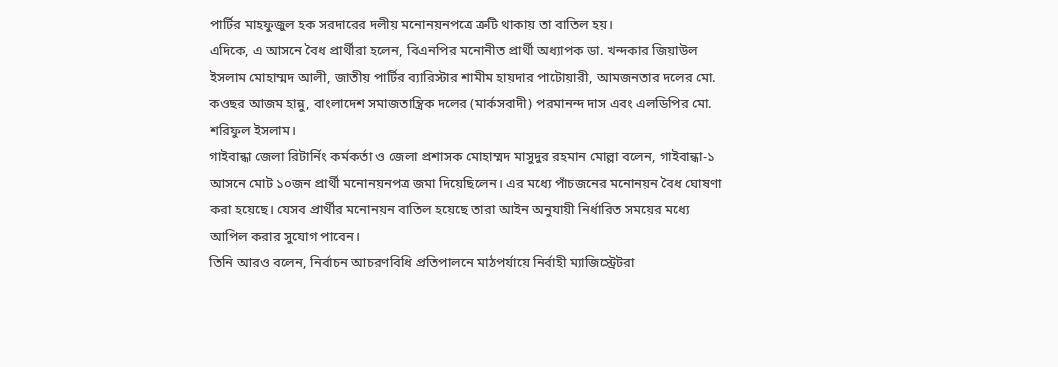পার্টির মাহফুজুল হক সরদারের দলীয় মনোনয়নপত্রে ত্রুটি থাকায় তা বাতিল হয়।
এদিকে, এ আসনে বৈধ প্রার্থীরা হলেন, বিএনপির মনোনীত প্রার্থী অধ্যাপক ডা. খন্দকার জিয়াউল ইসলাম মোহাম্মদ আলী, জাতীয় পার্টির ব্যারিস্টার শামীম হায়দার পাটোয়ারী, আমজনতার দলের মো. কওছর আজম হান্নু, বাংলাদেশ সমাজতান্ত্রিক দলের (মার্কসবাদী) পরমানন্দ দাস এবং এলডিপির মো. শরিফুল ইসলাম।
গাইবান্ধা জেলা রিটার্নিং কর্মকর্তা ও জেলা প্রশাসক মোহাম্মদ মাসুদুর রহমান মোল্লা বলেন, গাইবান্ধা-১ আসনে মোট ১০জন প্রার্থী মনোনয়নপত্র জমা দিয়েছিলেন। এর মধ্যে পাঁচজনের মনোনয়ন বৈধ ঘোষণা করা হয়েছে। যেসব প্রার্থীর মনোনয়ন বাতিল হয়েছে তারা আইন অনুযায়ী নির্ধারিত সময়ের মধ্যে আপিল করার সুযোগ পাবেন।
তিনি আরও বলেন, নির্বাচন আচরণবিধি প্রতিপালনে মাঠপর্যায়ে নির্বাহী ম্যাজিস্ট্রেটরা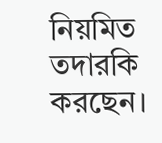নিয়মিত তদারকি করছেন।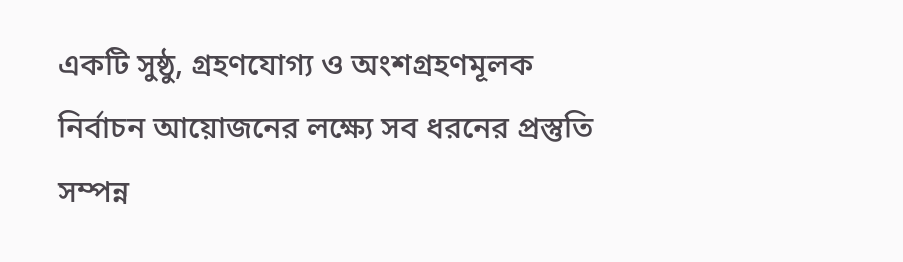একটি সুষ্ঠু, গ্রহণযোগ্য ও অংশগ্রহণমূলক নির্বাচন আয়োজনের লক্ষ্যে সব ধরনের প্রস্তুতি সম্পন্ন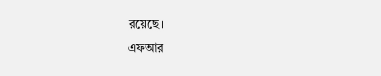রয়েছে।
এফআর